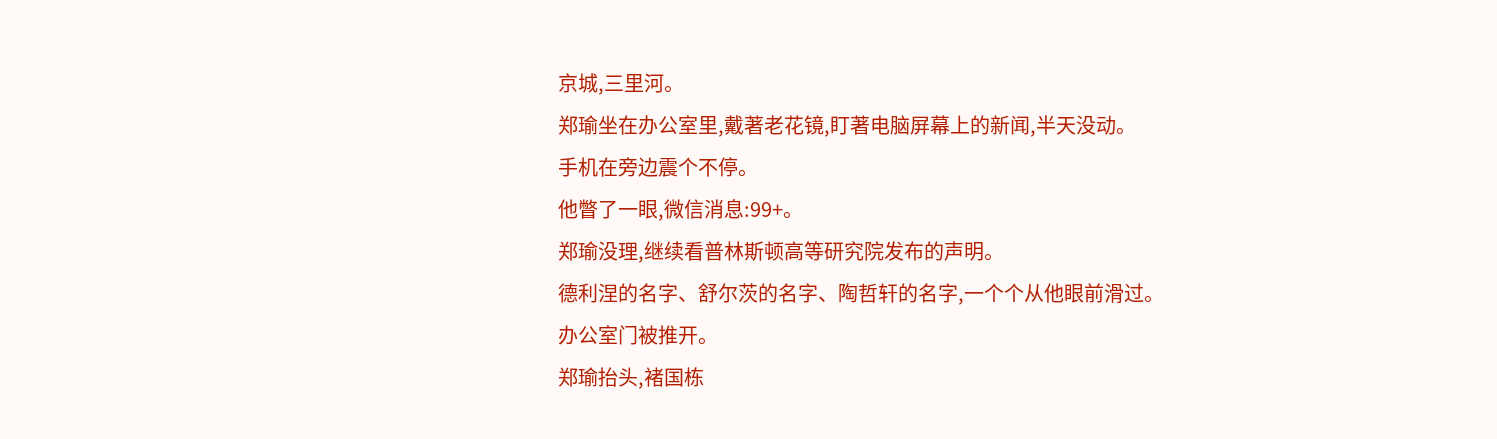京城,三里河。
郑瑜坐在办公室里,戴著老花镜,盯著电脑屏幕上的新闻,半天没动。
手机在旁边震个不停。
他瞥了一眼,微信消息:99+。
郑瑜没理,继续看普林斯顿高等研究院发布的声明。
德利涅的名字、舒尔茨的名字、陶哲轩的名字,一个个从他眼前滑过。
办公室门被推开。
郑瑜抬头,褚国栋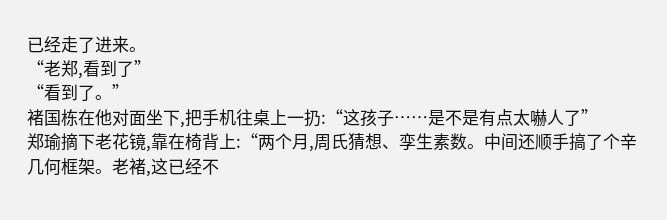已经走了进来。
“老郑,看到了”
“看到了。”
褚国栋在他对面坐下,把手机往桌上一扔:“这孩子……是不是有点太嚇人了”
郑瑜摘下老花镜,靠在椅背上:“两个月,周氏猜想、孪生素数。中间还顺手搞了个辛几何框架。老褚,这已经不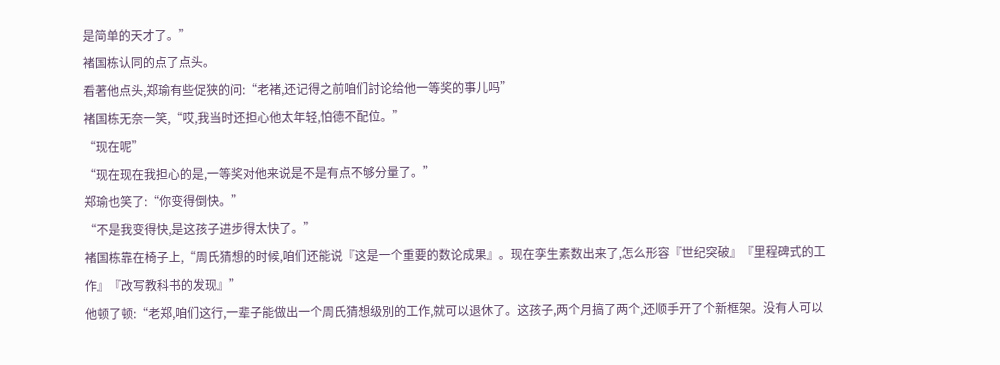是简单的天才了。”
褚国栋认同的点了点头。
看著他点头,郑瑜有些促狭的问:“老褚,还记得之前咱们討论给他一等奖的事儿吗”
褚国栋无奈一笑,“哎,我当时还担心他太年轻,怕德不配位。”
“现在呢”
“现在现在我担心的是,一等奖对他来说是不是有点不够分量了。”
郑瑜也笑了:“你变得倒快。”
“不是我变得快,是这孩子进步得太快了。”
褚国栋靠在椅子上,“周氏猜想的时候,咱们还能说『这是一个重要的数论成果』。现在孪生素数出来了,怎么形容『世纪突破』『里程碑式的工作』『改写教科书的发现』”
他顿了顿:“老郑,咱们这行,一辈子能做出一个周氏猜想级別的工作,就可以退休了。这孩子,两个月搞了两个,还顺手开了个新框架。没有人可以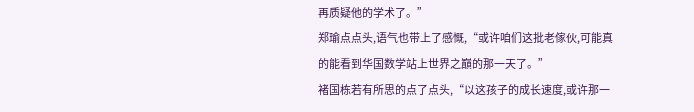再质疑他的学术了。”
郑瑜点点头,语气也带上了感慨,“或许咱们这批老傢伙,可能真的能看到华国数学站上世界之巔的那一天了。”
褚国栋若有所思的点了点头,“以这孩子的成长速度,或许那一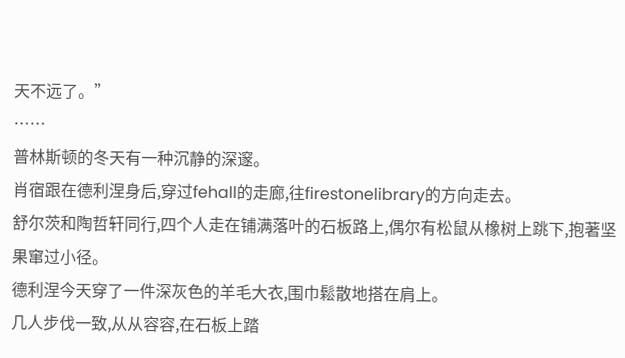天不远了。”
……
普林斯顿的冬天有一种沉静的深邃。
肖宿跟在德利涅身后,穿过fehall的走廊,往firestonelibrary的方向走去。
舒尔茨和陶哲轩同行,四个人走在铺满落叶的石板路上,偶尔有松鼠从橡树上跳下,抱著坚果窜过小径。
德利涅今天穿了一件深灰色的羊毛大衣,围巾鬆散地搭在肩上。
几人步伐一致,从从容容,在石板上踏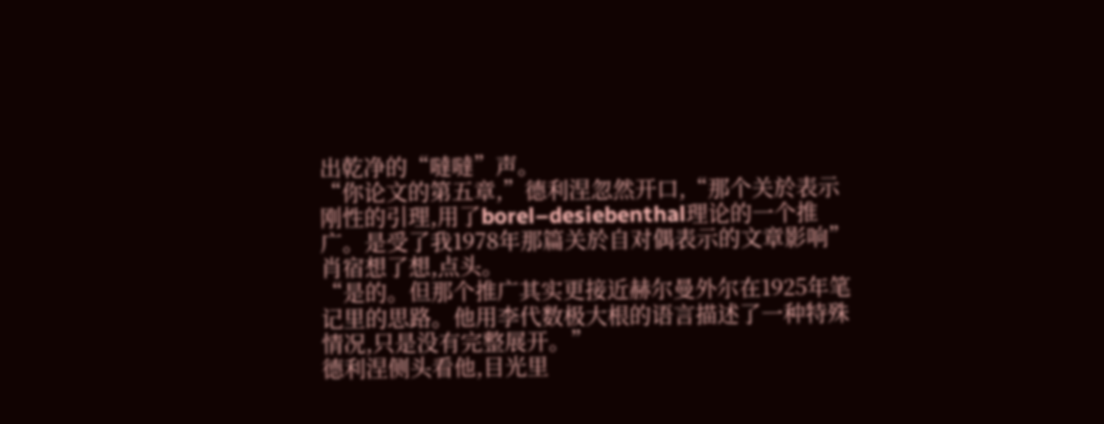出乾净的“噠噠”声。
“你论文的第五章,”德利涅忽然开口,“那个关於表示刚性的引理,用了borel–desiebenthal理论的一个推广。是受了我1978年那篇关於自对偶表示的文章影响”
肖宿想了想,点头。
“是的。但那个推广其实更接近赫尔曼外尔在1925年笔记里的思路。他用李代数极大根的语言描述了一种特殊情况,只是没有完整展开。”
德利涅侧头看他,目光里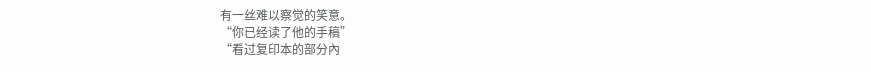有一丝难以察觉的笑意。
“你已经读了他的手稿”
“看过复印本的部分內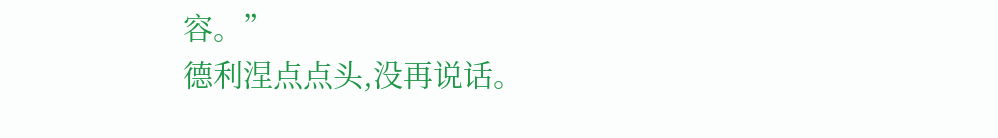容。”
德利涅点点头,没再说话。